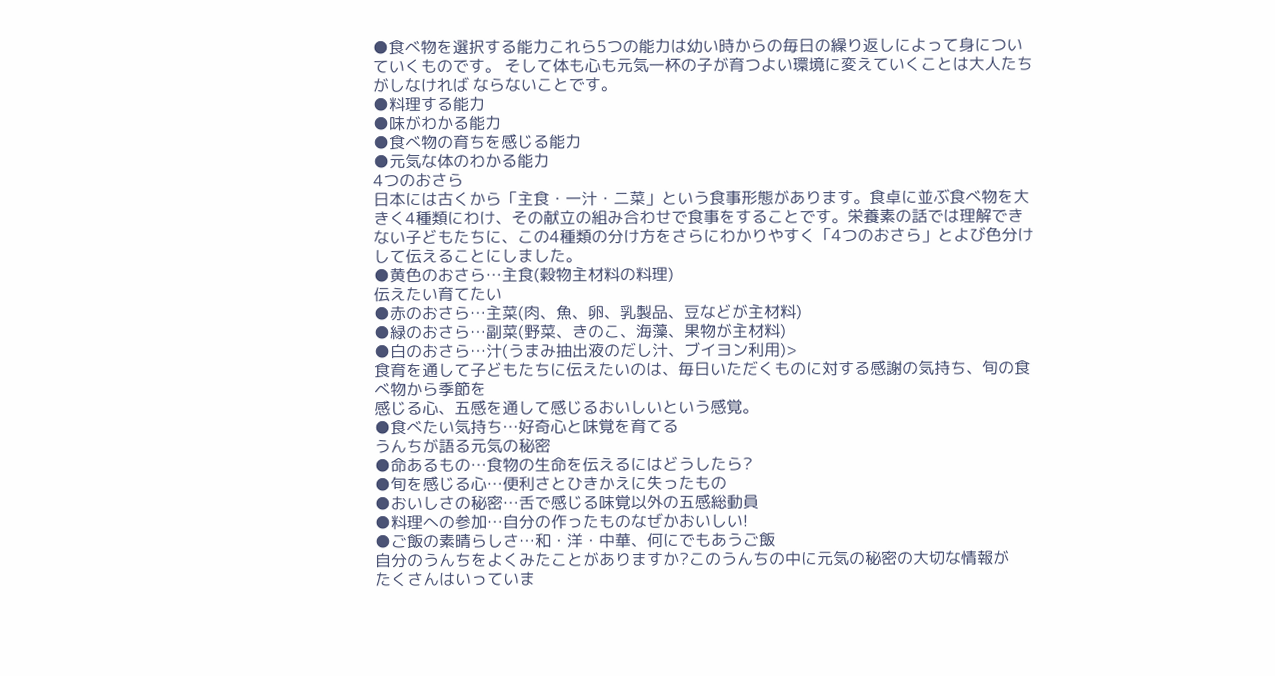●食べ物を選択する能力これら5つの能力は幼い時からの毎日の繰り返しによって身についていくものです。 そして体も心も元気一杯の子が育つよい環境に変えていくことは大人たちがしなければ ならないことです。
●料理する能力
●味がわかる能力
●食べ物の育ちを感じる能力
●元気な体のわかる能力
4つのおさら
日本には古くから「主食・一汁・二菜」という食事形態があります。食卓に並ぶ食べ物を大きく4種類にわけ、その献立の組み合わせで食事をすることです。栄養素の話では理解でき
ない子どもたちに、この4種類の分け方をさらにわかりやすく「4つのおさら」とよび色分けして伝えることにしました。
●黄色のおさら…主食(穀物主材料の料理)
伝えたい育てたい
●赤のおさら…主菜(肉、魚、卵、乳製品、豆などが主材料)
●緑のおさら…副菜(野菜、きのこ、海藻、果物が主材料)
●白のおさら…汁(うまみ抽出液のだし汁、ブイヨン利用)>
食育を通して子どもたちに伝えたいのは、毎日いただくものに対する感謝の気持ち、旬の食べ物から季節を
感じる心、五感を通して感じるおいしいという感覚。
●食べたい気持ち…好奇心と味覚を育てる
うんちが語る元気の秘密
●命あるもの…食物の生命を伝えるにはどうしたら?
●旬を感じる心…便利さとひきかえに失ったもの
●おいしさの秘密…舌で感じる味覚以外の五感総動員
●料理への参加…自分の作ったものなぜかおいしい!
●ご飯の素晴らしさ…和・洋・中華、何にでもあうご飯
自分のうんちをよくみたことがありますか?このうんちの中に元気の秘密の大切な情報が
たくさんはいっていま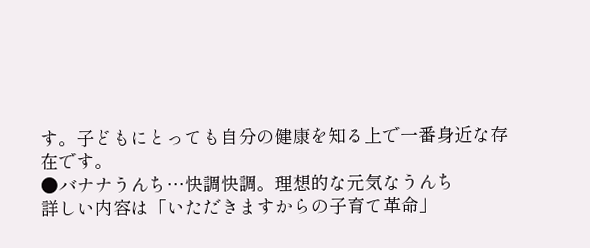す。子どもにとっても自分の健康を知る上で一番身近な存在です。
●バナナうんち…快調快調。理想的な元気なうんち
詳しい内容は「いただきますからの子育て革命」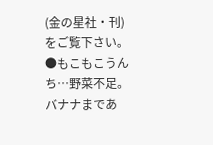(金の星社・刊)
をご覧下さい。
●もこもこうんち…野菜不足。バナナまであ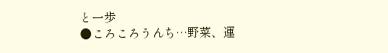と一歩
●ころころうんち…野菜、運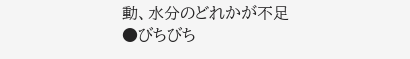動、水分のどれかが不足
●びちびち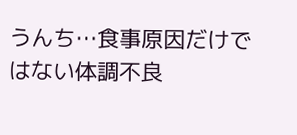うんち…食事原因だけではない体調不良